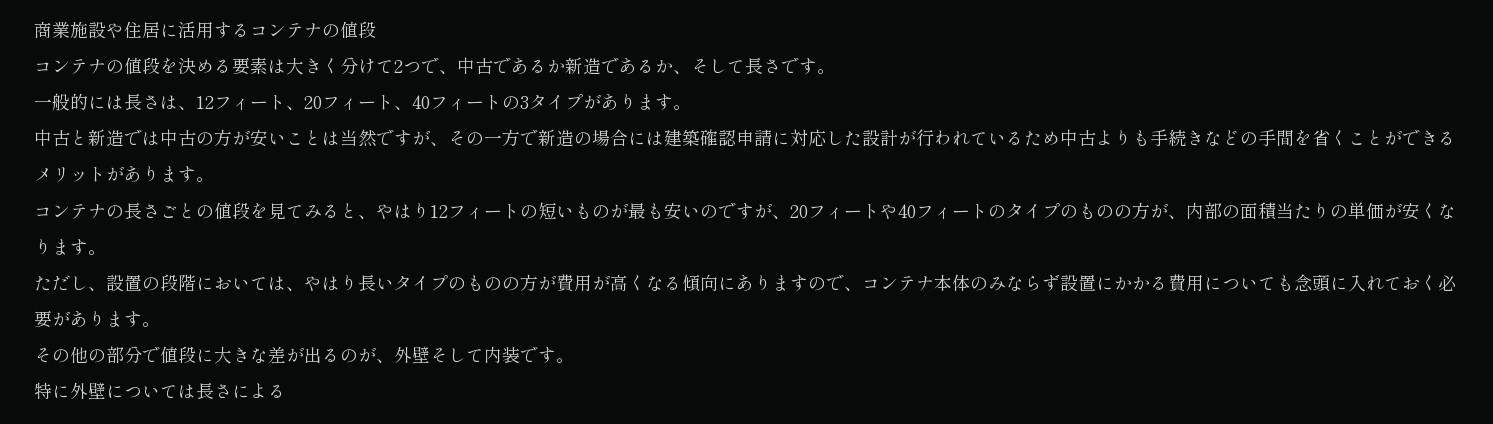商業施設や住居に活用するコンテナの値段
コンテナの値段を決める要素は大きく分けて2つで、中古であるか新造であるか、そして長さです。
一般的には長さは、12フィート、20フィート、40フィートの3タイプがあります。
中古と新造では中古の方が安いことは当然ですが、その一方で新造の場合には建築確認申請に対応した設計が行われているため中古よりも手続きなどの手間を省くことができるメリットがあります。
コンテナの長さごとの値段を見てみると、やはり12フィートの短いものが最も安いのですが、20フィートや40フィートのタイプのものの方が、内部の面積当たりの単価が安くなります。
ただし、設置の段階においては、やはり長いタイプのものの方が費用が高くなる傾向にありますので、コンテナ本体のみならず設置にかかる費用についても念頭に入れておく必要があります。
その他の部分で値段に大きな差が出るのが、外壁そして内装です。
特に外壁については長さによる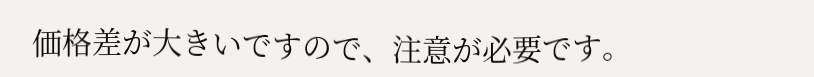価格差が大きいですので、注意が必要です。